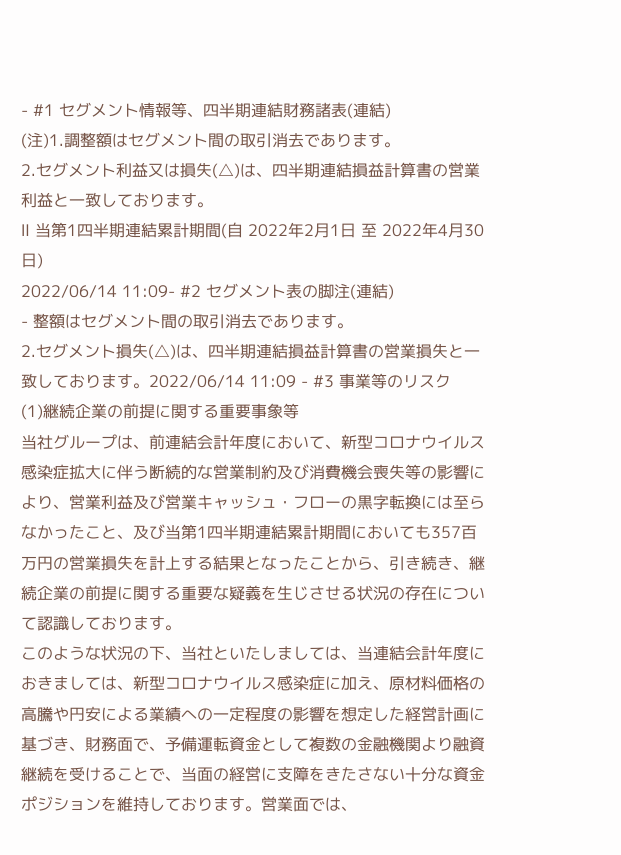- #1 セグメント情報等、四半期連結財務諸表(連結)
(注)1.調整額はセグメント間の取引消去であります。
2.セグメント利益又は損失(△)は、四半期連結損益計算書の営業利益と一致しております。
Ⅱ 当第1四半期連結累計期間(自 2022年2月1日 至 2022年4月30日)
2022/06/14 11:09- #2 セグメント表の脚注(連結)
- 整額はセグメント間の取引消去であります。
2.セグメント損失(△)は、四半期連結損益計算書の営業損失と一致しております。2022/06/14 11:09 - #3 事業等のリスク
(1)継続企業の前提に関する重要事象等
当社グループは、前連結会計年度において、新型コロナウイルス感染症拡大に伴う断続的な営業制約及び消費機会喪失等の影響により、営業利益及び営業キャッシュ・フローの黒字転換には至らなかったこと、及び当第1四半期連結累計期間においても357百万円の営業損失を計上する結果となったことから、引き続き、継続企業の前提に関する重要な疑義を生じさせる状況の存在について認識しております。
このような状況の下、当社といたしましては、当連結会計年度におきましては、新型コロナウイルス感染症に加え、原材料価格の高騰や円安による業績への一定程度の影響を想定した経営計画に基づき、財務面で、予備運転資金として複数の金融機関より融資継続を受けることで、当面の経営に支障をきたさない十分な資金ポジションを維持しております。営業面では、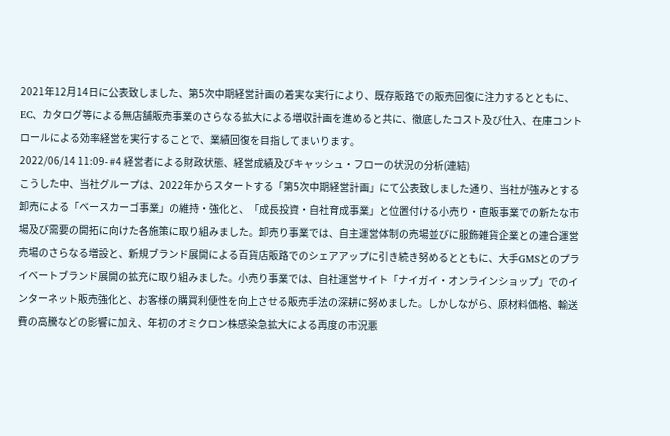2021年12月14日に公表致しました、第5次中期経営計画の着実な実行により、既存販路での販売回復に注力するとともに、EC、カタログ等による無店舗販売事業のさらなる拡大による増収計画を進めると共に、徹底したコスト及び仕入、在庫コントロールによる効率経営を実行することで、業績回復を目指してまいります。
2022/06/14 11:09- #4 経営者による財政状態、経営成績及びキャッシュ・フローの状況の分析(連結)
こうした中、当社グループは、2022年からスタートする「第5次中期経営計画」にて公表致しました通り、当社が強みとする卸売による「ベースカーゴ事業」の維持・強化と、「成長投資・自社育成事業」と位置付ける小売り・直販事業での新たな市場及び需要の開拓に向けた各施策に取り組みました。卸売り事業では、自主運営体制の売場並びに服飾雑貨企業との連合運営売場のさらなる増設と、新規ブランド展開による百貨店販路でのシェアアップに引き続き努めるとともに、大手GMSとのプライベートブランド展開の拡充に取り組みました。小売り事業では、自社運営サイト「ナイガイ・オンラインショップ」でのインターネット販売強化と、お客様の購買利便性を向上させる販売手法の深耕に努めました。しかしながら、原材料価格、輸送費の高騰などの影響に加え、年初のオミクロン株感染急拡大による再度の市況悪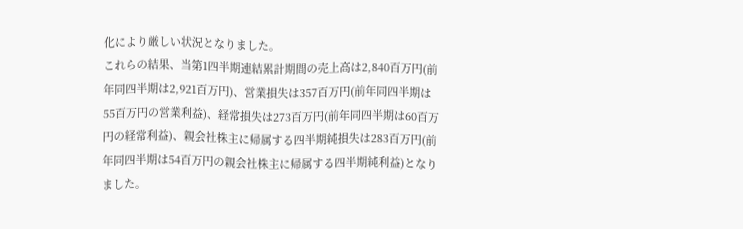化により厳しい状況となりました。
これらの結果、当第1四半期連結累計期間の売上高は2,840百万円(前年同四半期は2,921百万円)、営業損失は357百万円(前年同四半期は55百万円の営業利益)、経常損失は273百万円(前年同四半期は60百万円の経常利益)、親会社株主に帰属する四半期純損失は283百万円(前年同四半期は54百万円の親会社株主に帰属する四半期純利益)となりました。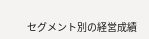セグメント別の経営成績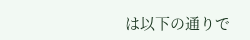は以下の通りで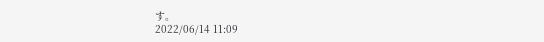す。
2022/06/14 11:09